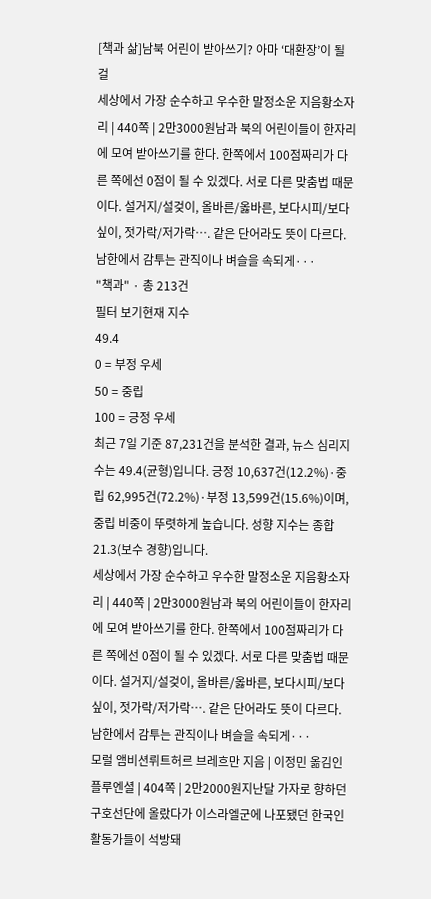[책과 삶]남북 어린이 받아쓰기? 아마 ‘대환장’이 될 걸
세상에서 가장 순수하고 우수한 말정소운 지음황소자리 | 440쪽 | 2만3000원남과 북의 어린이들이 한자리에 모여 받아쓰기를 한다. 한쪽에서 100점짜리가 다른 쪽에선 0점이 될 수 있겠다. 서로 다른 맞춤법 때문이다. 설거지/설겆이, 올바른/옳바른, 보다시피/보다싶이, 젓가락/저가락…. 같은 단어라도 뜻이 다르다. 남한에서 감투는 관직이나 벼슬을 속되게···
"책과" · 총 213건
필터 보기현재 지수
49.4
0 = 부정 우세
50 = 중립
100 = 긍정 우세
최근 7일 기준 87,231건을 분석한 결과, 뉴스 심리지수는 49.4(균형)입니다. 긍정 10,637건(12.2%)·중립 62,995건(72.2%)·부정 13,599건(15.6%)이며, 중립 비중이 뚜렷하게 높습니다. 성향 지수는 종합 21.3(보수 경향)입니다.
세상에서 가장 순수하고 우수한 말정소운 지음황소자리 | 440쪽 | 2만3000원남과 북의 어린이들이 한자리에 모여 받아쓰기를 한다. 한쪽에서 100점짜리가 다른 쪽에선 0점이 될 수 있겠다. 서로 다른 맞춤법 때문이다. 설거지/설겆이, 올바른/옳바른, 보다시피/보다싶이, 젓가락/저가락…. 같은 단어라도 뜻이 다르다. 남한에서 감투는 관직이나 벼슬을 속되게···
모럴 앰비션뤼트허르 브레흐만 지음 | 이정민 옮김인플루엔셜 | 404쪽 | 2만2000원지난달 가자로 향하던 구호선단에 올랐다가 이스라엘군에 나포됐던 한국인 활동가들이 석방돼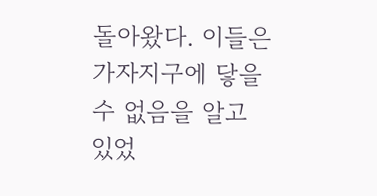돌아왔다. 이들은 가자지구에 닿을 수 없음을 알고 있었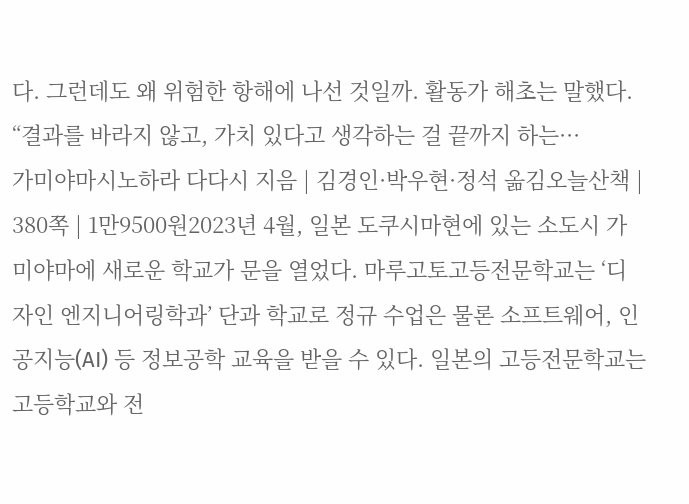다. 그런데도 왜 위험한 항해에 나선 것일까. 활동가 해초는 말했다. “결과를 바라지 않고, 가치 있다고 생각하는 걸 끝까지 하는···
가미야마시노하라 다다시 지음 | 김경인·박우현·정석 옮김오늘산책 | 380쪽 | 1만9500원2023년 4월, 일본 도쿠시마현에 있는 소도시 가미야마에 새로운 학교가 문을 열었다. 마루고토고등전문학교는 ‘디자인 엔지니어링학과’ 단과 학교로 정규 수업은 물론 소프트웨어, 인공지능(AI) 등 정보공학 교육을 받을 수 있다. 일본의 고등전문학교는 고등학교와 전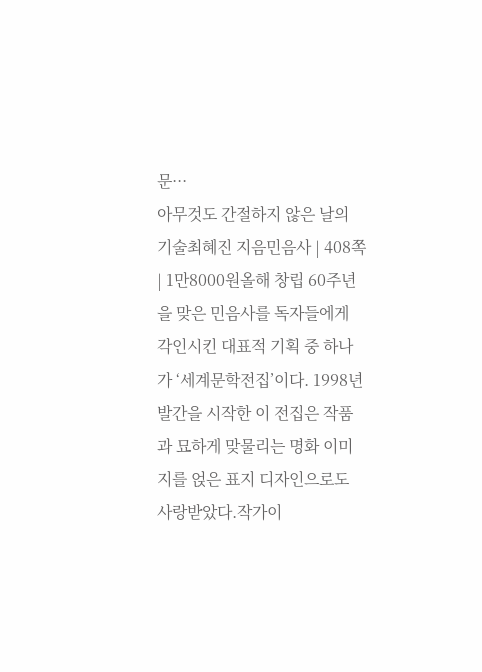문···
아무것도 간절하지 않은 날의 기술최혜진 지음민음사 | 408쪽 | 1만8000원올해 창립 60주년을 맞은 민음사를 독자들에게 각인시킨 대표적 기획 중 하나가 ‘세계문학전집’이다. 1998년 발간을 시작한 이 전집은 작품과 묘하게 맞물리는 명화 이미지를 얹은 표지 디자인으로도 사랑받았다.작가이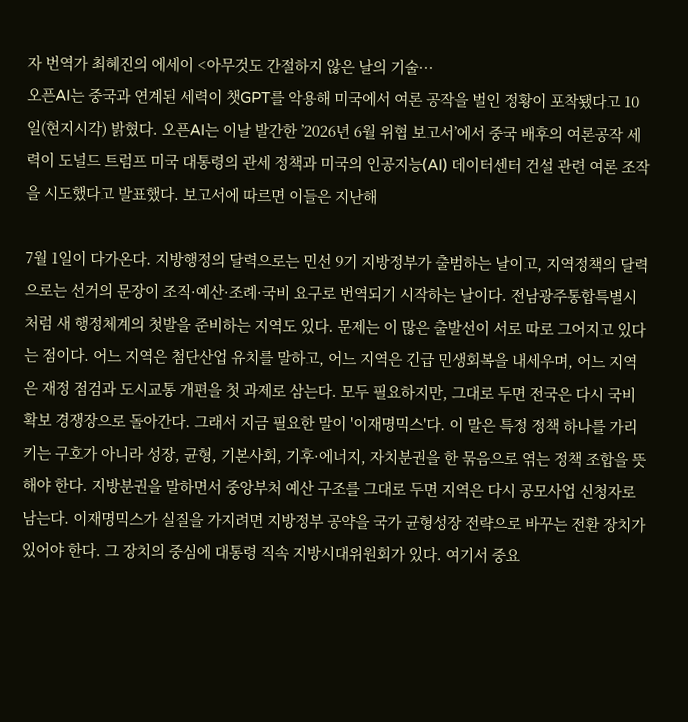자 번역가 최혜진의 에세이 <아무것도 간절하지 않은 날의 기술···
오픈AI는 중국과 연계된 세력이 챗GPT를 악용해 미국에서 여론 공작을 벌인 정황이 포착됐다고 10일(현지시각) 밝혔다. 오픈AI는 이날 발간한 ’2026년 6월 위협 보고서’에서 중국 배후의 여론공작 세력이 도널드 트럼프 미국 대통령의 관세 정책과 미국의 인공지능(AI) 데이터센터 건설 관련 여론 조작을 시도했다고 발표했다. 보고서에 따르면 이들은 지난해

7월 1일이 다가온다. 지방행정의 달력으로는 민선 9기 지방정부가 출범하는 날이고, 지역정책의 달력으로는 선거의 문장이 조직·예산·조례·국비 요구로 번역되기 시작하는 날이다. 전남광주통합특별시처럼 새 행정체계의 첫발을 준비하는 지역도 있다. 문제는 이 많은 출발선이 서로 따로 그어지고 있다는 점이다. 어느 지역은 첨단산업 유치를 말하고, 어느 지역은 긴급 민생회복을 내세우며, 어느 지역은 재정 점검과 도시교통 개편을 첫 과제로 삼는다. 모두 필요하지만, 그대로 두면 전국은 다시 국비 확보 경쟁장으로 돌아간다. 그래서 지금 필요한 말이 '이재명믹스'다. 이 말은 특정 정책 하나를 가리키는 구호가 아니라 성장, 균형, 기본사회, 기후·에너지, 자치분권을 한 묶음으로 엮는 정책 조합을 뜻해야 한다. 지방분권을 말하면서 중앙부처 예산 구조를 그대로 두면 지역은 다시 공모사업 신청자로 남는다. 이재명믹스가 실질을 가지려면 지방정부 공약을 국가 균형성장 전략으로 바꾸는 전환 장치가 있어야 한다. 그 장치의 중심에 대통령 직속 지방시대위원회가 있다. 여기서 중요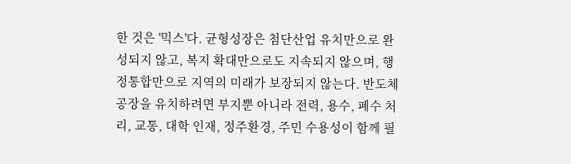한 것은 '믹스'다. 균형성장은 첨단산업 유치만으로 완성되지 않고, 복지 확대만으로도 지속되지 않으며, 행정통합만으로 지역의 미래가 보장되지 않는다. 반도체 공장을 유치하려면 부지뿐 아니라 전력, 용수, 폐수 처리, 교통, 대학 인재, 정주환경, 주민 수용성이 함께 필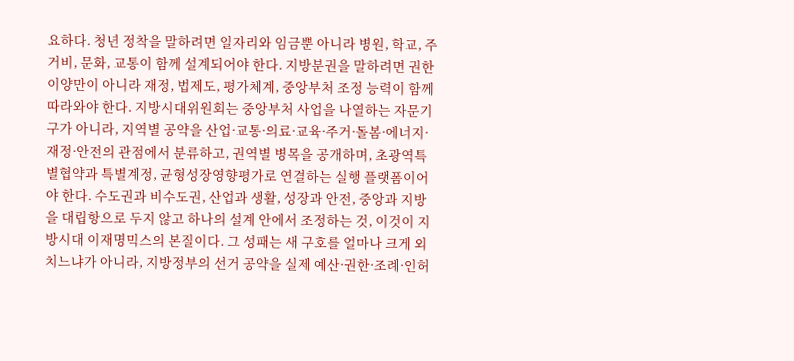요하다. 청년 정착을 말하려면 일자리와 임금뿐 아니라 병원, 학교, 주거비, 문화, 교통이 함께 설계되어야 한다. 지방분권을 말하려면 권한 이양만이 아니라 재정, 법제도, 평가체계, 중앙부처 조정 능력이 함께 따라와야 한다. 지방시대위원회는 중앙부처 사업을 나열하는 자문기구가 아니라, 지역별 공약을 산업·교통·의료·교육·주거·돌봄·에너지·재정·안전의 관점에서 분류하고, 권역별 병목을 공개하며, 초광역특별협약과 특별계정, 균형성장영향평가로 연결하는 실행 플랫폼이어야 한다. 수도권과 비수도권, 산업과 생활, 성장과 안전, 중앙과 지방을 대립항으로 두지 않고 하나의 설계 안에서 조정하는 것, 이것이 지방시대 이재명믹스의 본질이다. 그 성패는 새 구호를 얼마나 크게 외치느냐가 아니라, 지방정부의 선거 공약을 실제 예산·권한·조례·인허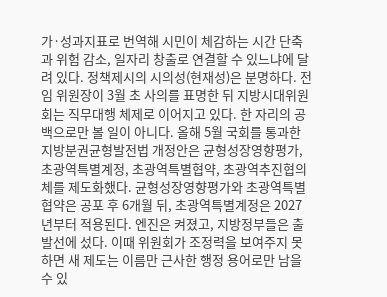가·성과지표로 번역해 시민이 체감하는 시간 단축과 위험 감소, 일자리 창출로 연결할 수 있느냐에 달려 있다. 정책제시의 시의성(현재성)은 분명하다. 전임 위원장이 3월 초 사의를 표명한 뒤 지방시대위원회는 직무대행 체제로 이어지고 있다. 한 자리의 공백으로만 볼 일이 아니다. 올해 5월 국회를 통과한 지방분권균형발전법 개정안은 균형성장영향평가, 초광역특별계정, 초광역특별협약, 초광역추진협의체를 제도화했다. 균형성장영향평가와 초광역특별협약은 공포 후 6개월 뒤, 초광역특별계정은 2027년부터 적용된다. 엔진은 켜졌고, 지방정부들은 출발선에 섰다. 이때 위원회가 조정력을 보여주지 못하면 새 제도는 이름만 근사한 행정 용어로만 남을 수 있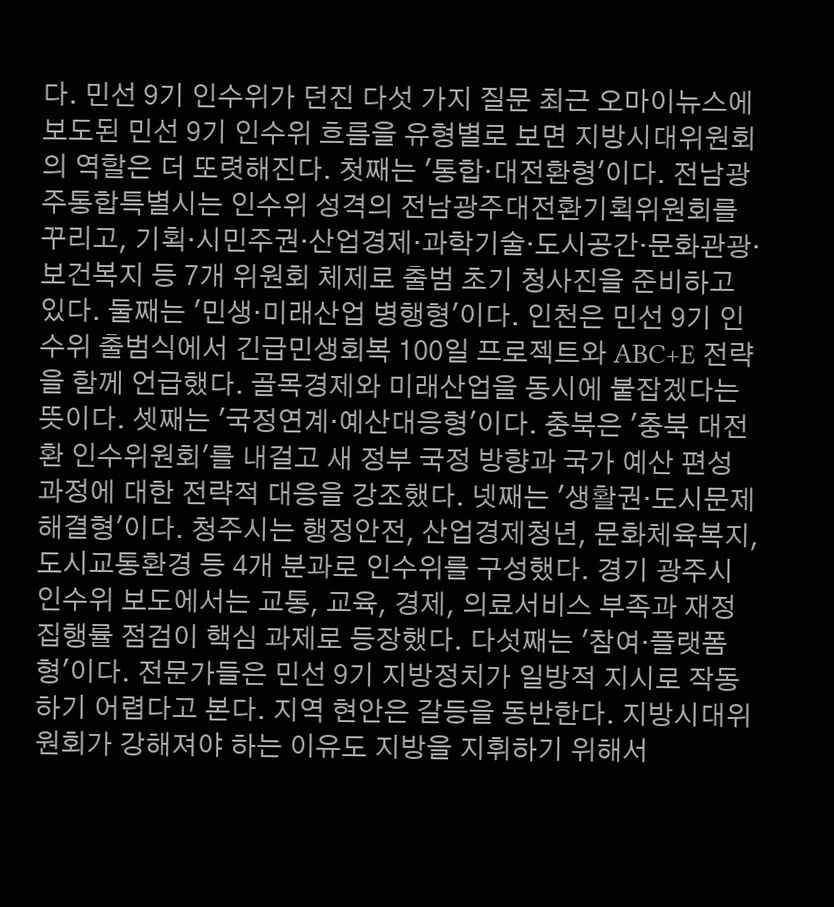다. 민선 9기 인수위가 던진 다섯 가지 질문 최근 오마이뉴스에 보도된 민선 9기 인수위 흐름을 유형별로 보면 지방시대위원회의 역할은 더 또렷해진다. 첫째는 '통합·대전환형'이다. 전남광주통합특별시는 인수위 성격의 전남광주대전환기획위원회를 꾸리고, 기획·시민주권·산업경제·과학기술·도시공간·문화관광·보건복지 등 7개 위원회 체제로 출범 초기 청사진을 준비하고 있다. 둘째는 '민생·미래산업 병행형'이다. 인천은 민선 9기 인수위 출범식에서 긴급민생회복 100일 프로젝트와 ABC+E 전략을 함께 언급했다. 골목경제와 미래산업을 동시에 붙잡겠다는 뜻이다. 셋째는 '국정연계·예산대응형'이다. 충북은 '충북 대전환 인수위원회'를 내걸고 새 정부 국정 방향과 국가 예산 편성 과정에 대한 전략적 대응을 강조했다. 넷째는 '생활권·도시문제 해결형'이다. 청주시는 행정안전, 산업경제청년, 문화체육복지, 도시교통환경 등 4개 분과로 인수위를 구성했다. 경기 광주시 인수위 보도에서는 교통, 교육, 경제, 의료서비스 부족과 재정 집행률 점검이 핵심 과제로 등장했다. 다섯째는 '참여·플랫폼형'이다. 전문가들은 민선 9기 지방정치가 일방적 지시로 작동하기 어렵다고 본다. 지역 현안은 갈등을 동반한다. 지방시대위원회가 강해져야 하는 이유도 지방을 지휘하기 위해서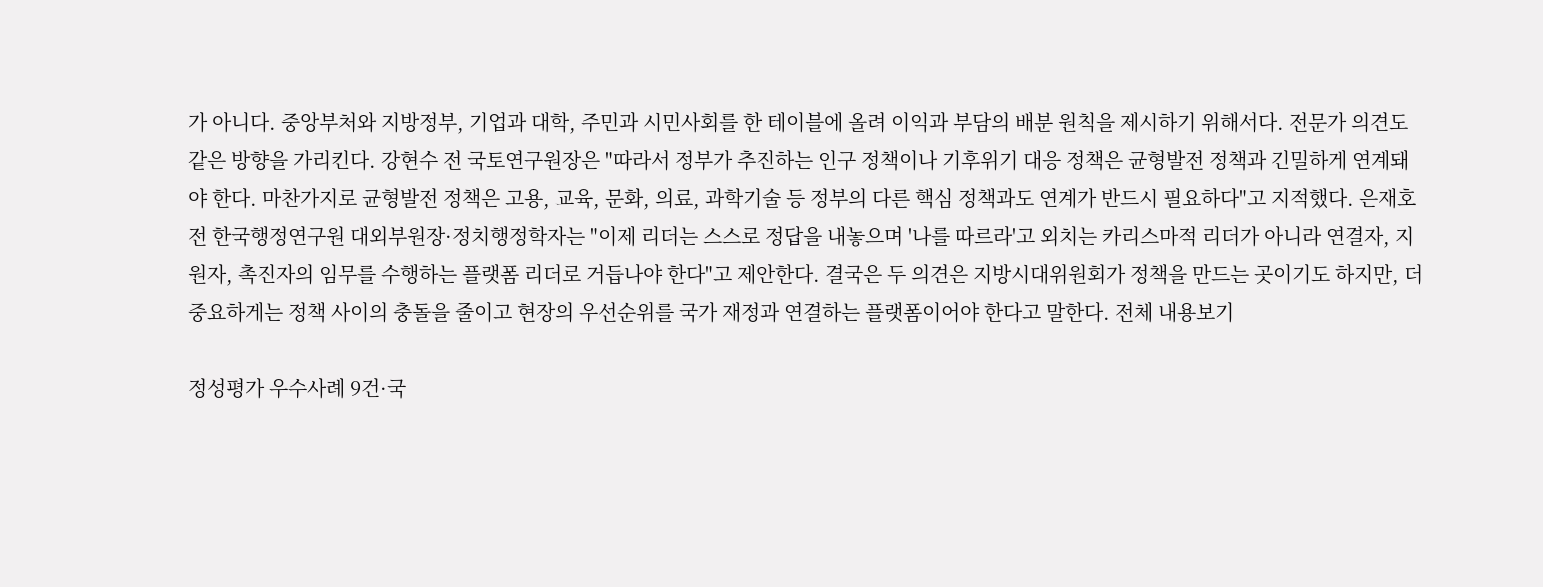가 아니다. 중앙부처와 지방정부, 기업과 대학, 주민과 시민사회를 한 테이블에 올려 이익과 부담의 배분 원칙을 제시하기 위해서다. 전문가 의견도 같은 방향을 가리킨다. 강현수 전 국토연구원장은 "따라서 정부가 추진하는 인구 정책이나 기후위기 대응 정책은 균형발전 정책과 긴밀하게 연계돼야 한다. 마찬가지로 균형발전 정책은 고용, 교육, 문화, 의료, 과학기술 등 정부의 다른 핵심 정책과도 연계가 반드시 필요하다"고 지적했다. 은재호 전 한국행정연구원 대외부원장·정치행정학자는 "이제 리더는 스스로 정답을 내놓으며 '나를 따르라'고 외치는 카리스마적 리더가 아니라 연결자, 지원자, 촉진자의 임무를 수행하는 플랫폼 리더로 거듭나야 한다"고 제안한다. 결국은 두 의견은 지방시대위원회가 정책을 만드는 곳이기도 하지만, 더 중요하게는 정책 사이의 충돌을 줄이고 현장의 우선순위를 국가 재정과 연결하는 플랫폼이어야 한다고 말한다. 전체 내용보기

정성평가 우수사례 9건·국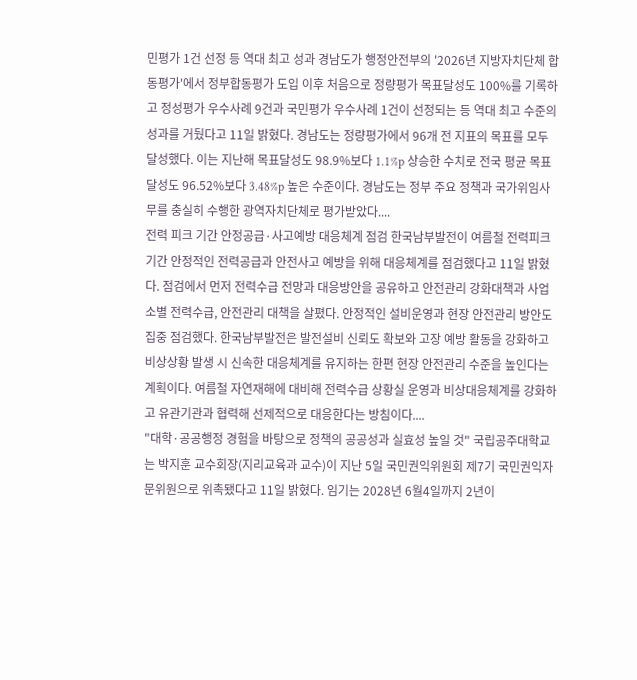민평가 1건 선정 등 역대 최고 성과 경남도가 행정안전부의 '2026년 지방자치단체 합동평가'에서 정부합동평가 도입 이후 처음으로 정량평가 목표달성도 100%를 기록하고 정성평가 우수사례 9건과 국민평가 우수사례 1건이 선정되는 등 역대 최고 수준의 성과를 거뒀다고 11일 밝혔다. 경남도는 정량평가에서 96개 전 지표의 목표를 모두 달성했다. 이는 지난해 목표달성도 98.9%보다 1.1%p 상승한 수치로 전국 평균 목표달성도 96.52%보다 3.48%p 높은 수준이다. 경남도는 정부 주요 정책과 국가위임사무를 충실히 수행한 광역자치단체로 평가받았다....
전력 피크 기간 안정공급·사고예방 대응체계 점검 한국남부발전이 여름철 전력피크 기간 안정적인 전력공급과 안전사고 예방을 위해 대응체계를 점검했다고 11일 밝혔다. 점검에서 먼저 전력수급 전망과 대응방안을 공유하고 안전관리 강화대책과 사업소별 전력수급, 안전관리 대책을 살폈다. 안정적인 설비운영과 현장 안전관리 방안도 집중 점검했다. 한국남부발전은 발전설비 신뢰도 확보와 고장 예방 활동을 강화하고 비상상황 발생 시 신속한 대응체계를 유지하는 한편 현장 안전관리 수준을 높인다는 계획이다. 여름철 자연재해에 대비해 전력수급 상황실 운영과 비상대응체계를 강화하고 유관기관과 협력해 선제적으로 대응한다는 방침이다....
"대학·공공행정 경험을 바탕으로 정책의 공공성과 실효성 높일 것" 국립공주대학교는 박지훈 교수회장(지리교육과 교수)이 지난 5일 국민권익위원회 제7기 국민권익자문위원으로 위촉됐다고 11일 밝혔다. 임기는 2028년 6월4일까지 2년이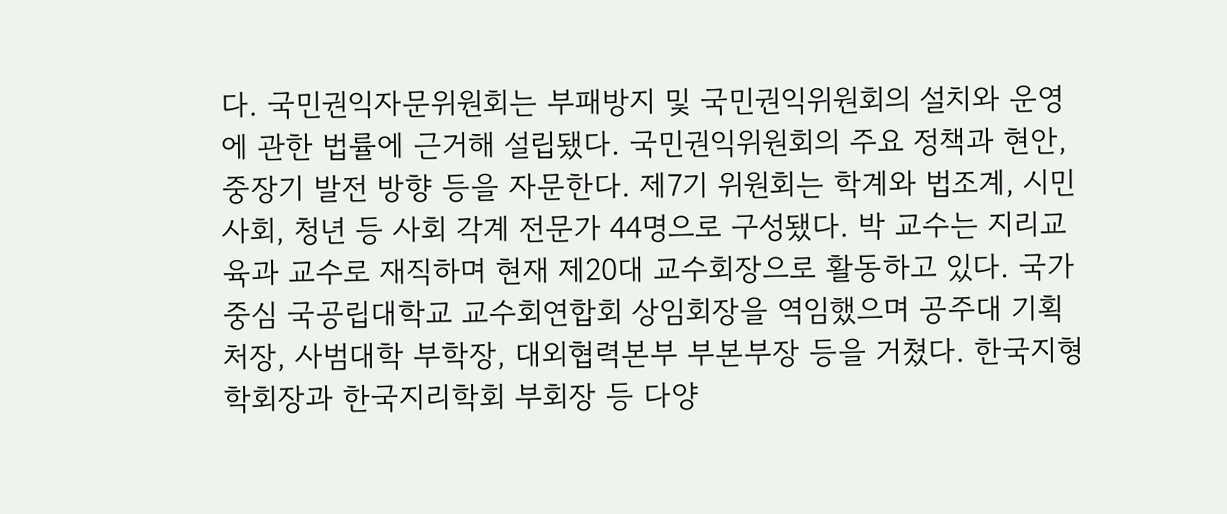다. 국민권익자문위원회는 부패방지 및 국민권익위원회의 설치와 운영에 관한 법률에 근거해 설립됐다. 국민권익위원회의 주요 정책과 현안, 중장기 발전 방향 등을 자문한다. 제7기 위원회는 학계와 법조계, 시민사회, 청년 등 사회 각계 전문가 44명으로 구성됐다. 박 교수는 지리교육과 교수로 재직하며 현재 제20대 교수회장으로 활동하고 있다. 국가중심 국공립대학교 교수회연합회 상임회장을 역임했으며 공주대 기획처장, 사범대학 부학장, 대외협력본부 부본부장 등을 거쳤다. 한국지형학회장과 한국지리학회 부회장 등 다양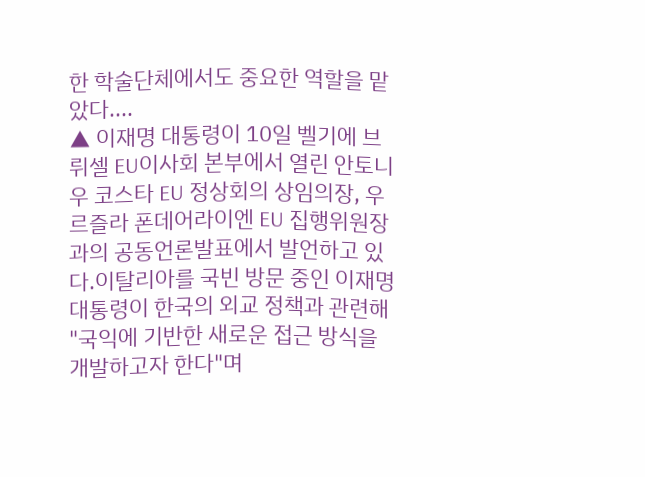한 학술단체에서도 중요한 역할을 맡았다....
▲ 이재명 대통령이 10일 벨기에 브뤼셀 EU이사회 본부에서 열린 안토니우 코스타 EU 정상회의 상임의장, 우르즐라 폰데어라이엔 EU 집행위원장과의 공동언론발표에서 발언하고 있다.이탈리아를 국빈 방문 중인 이재명 대통령이 한국의 외교 정책과 관련해 "국익에 기반한 새로운 접근 방식을 개발하고자 한다"며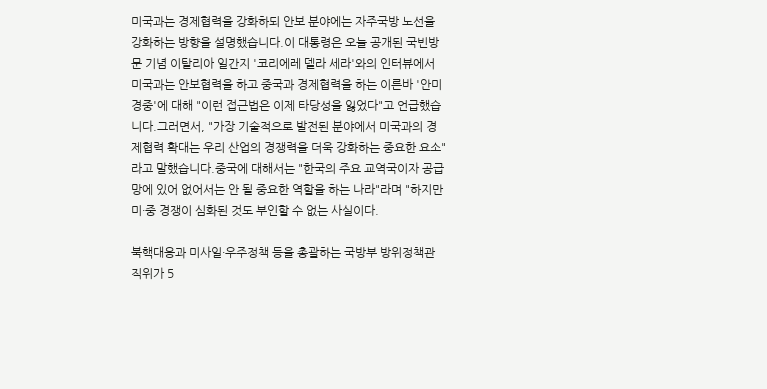미국과는 경제협력을 강화하되 안보 분야에는 자주국방 노선을 강화하는 방향을 설명했습니다.이 대통령은 오늘 공개된 국빈방문 기념 이탈리아 일간지 '코리에레 델라 세라'와의 인터뷰에서 미국과는 안보협력을 하고 중국과 경제협력을 하는 이른바 '안미경중'에 대해 "이런 접근법은 이제 타당성을 잃었다"고 언급했습니다.그러면서, "가장 기술적으로 발전된 분야에서 미국과의 경제협력 확대는 우리 산업의 경쟁력을 더욱 강화하는 중요한 요소"라고 말했습니다.중국에 대해서는 "한국의 주요 교역국이자 공급망에 있어 없어서는 안 될 중요한 역할을 하는 나라"라며 "하지만 미·중 경쟁이 심화된 것도 부인할 수 없는 사실이다.

북핵대응과 미사일·우주정책 등을 총괄하는 국방부 방위정책관 직위가 5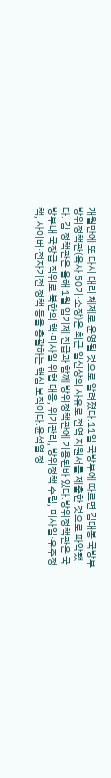개월만에 또 다시 대리 체제로 운영될 것으로 알려졌다.11일 국방부에 따르면 김대봉 국방부 방위정책관(육사 50기·소장)은 최근 일신상의 사유로 전역 지원서를 제출한 것으로 파악됐다. 김 정책관은 올해 1월 임기제 진급과 함께 방위정책관에 기용된바 있다.방위정책관은 국방부내 국장급 직위로 북한의 핵·미사일 위협 대응, 위기관리, 방위정책 수립, 미사일·우주정책, 사이버·전자기전 정책 등을 총괄하는 핵심 보직이다.윤석열 정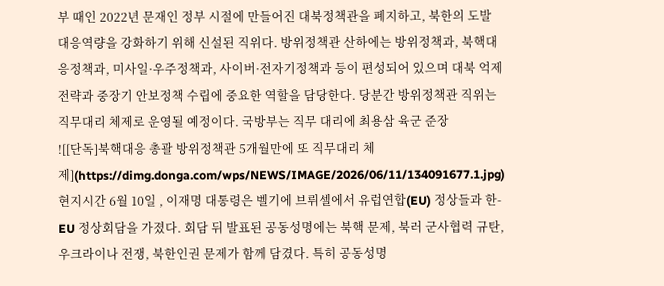부 때인 2022년 문재인 정부 시절에 만들어진 대북정책관을 폐지하고, 북한의 도발 대응역량을 강화하기 위해 신설된 직위다. 방위정책관 산하에는 방위정책과, 북핵대응정책과, 미사일·우주정책과, 사이버·전자기정책과 등이 편성되어 있으며 대북 억제전략과 중장기 안보정책 수립에 중요한 역할을 담당한다. 당분간 방위정책관 직위는 직무대리 체제로 운영될 예정이다. 국방부는 직무 대리에 최용삼 육군 준장
![[단독]북핵대응 총괄 방위정책관 5개월만에 또 직무대리 체제](https://dimg.donga.com/wps/NEWS/IMAGE/2026/06/11/134091677.1.jpg)
현지시간 6월 10일 , 이재명 대통령은 벨기에 브뤼셀에서 유럽연합(EU) 정상들과 한-EU 정상회담을 가졌다. 회담 뒤 발표된 공동성명에는 북핵 문제, 북러 군사협력 규탄, 우크라이나 전쟁, 북한인권 문제가 함께 담겼다. 특히 공동성명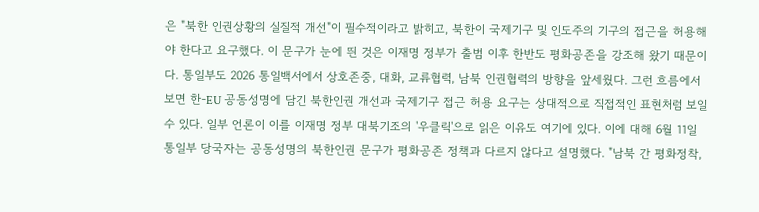은 "북한 인권상황의 실질적 개선"이 필수적이라고 밝히고, 북한이 국제기구 및 인도주의 기구의 접근을 허용해야 한다고 요구했다. 이 문구가 눈에 띈 것은 이재명 정부가 출범 이후 한반도 평화공존을 강조해 왔기 때문이다. 통일부도 2026 통일백서에서 상호존중, 대화, 교류협력, 남북 인권협력의 방향을 앞세웠다. 그런 흐름에서 보면 한-EU 공동성명에 담긴 북한인권 개선과 국제기구 접근 허용 요구는 상대적으로 직접적인 표현처럼 보일 수 있다. 일부 언론이 이를 이재명 정부 대북기조의 '우클릭'으로 읽은 이유도 여기에 있다. 이에 대해 6월 11일 통일부 당국자는 공동성명의 북한인권 문구가 평화공존 정책과 다르지 않다고 설명했다. "남북 간 평화정착,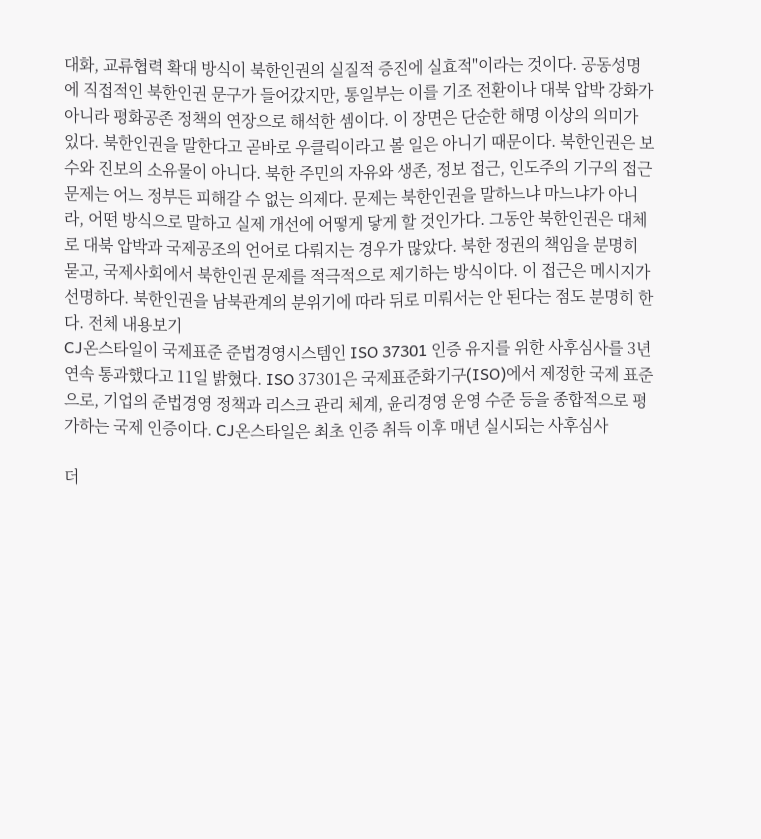대화, 교류협력 확대 방식이 북한인권의 실질적 증진에 실효적"이라는 것이다. 공동성명에 직접적인 북한인권 문구가 들어갔지만, 통일부는 이를 기조 전환이나 대북 압박 강화가 아니라 평화공존 정책의 연장으로 해석한 셈이다. 이 장면은 단순한 해명 이상의 의미가 있다. 북한인권을 말한다고 곧바로 우클릭이라고 볼 일은 아니기 때문이다. 북한인권은 보수와 진보의 소유물이 아니다. 북한 주민의 자유와 생존, 정보 접근, 인도주의 기구의 접근 문제는 어느 정부든 피해갈 수 없는 의제다. 문제는 북한인권을 말하느냐 마느냐가 아니라, 어떤 방식으로 말하고 실제 개선에 어떻게 닿게 할 것인가다. 그동안 북한인권은 대체로 대북 압박과 국제공조의 언어로 다뤄지는 경우가 많았다. 북한 정권의 책임을 분명히 묻고, 국제사회에서 북한인권 문제를 적극적으로 제기하는 방식이다. 이 접근은 메시지가 선명하다. 북한인권을 남북관계의 분위기에 따라 뒤로 미뤄서는 안 된다는 점도 분명히 한다. 전체 내용보기
CJ온스타일이 국제표준 준법경영시스템인 ISO 37301 인증 유지를 위한 사후심사를 3년 연속 통과했다고 11일 밝혔다. ISO 37301은 국제표준화기구(ISO)에서 제정한 국제 표준으로, 기업의 준법경영 정책과 리스크 관리 체계, 윤리경영 운영 수준 등을 종합적으로 평가하는 국제 인증이다. CJ온스타일은 최초 인증 취득 이후 매년 실시되는 사후심사

더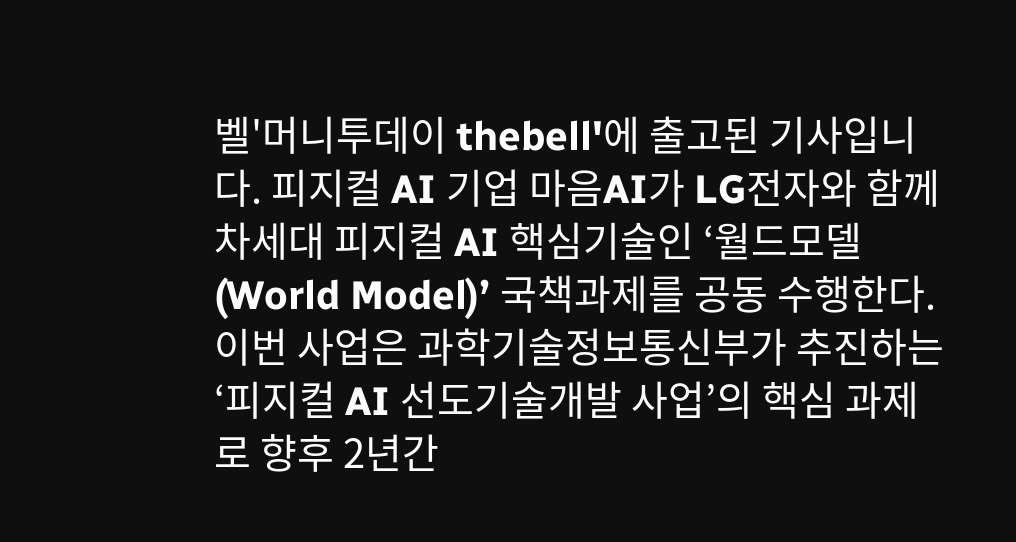벨'머니투데이 thebell'에 출고된 기사입니다. 피지컬 AI 기업 마음AI가 LG전자와 함께 차세대 피지컬 AI 핵심기술인 ‘월드모델(World Model)’ 국책과제를 공동 수행한다. 이번 사업은 과학기술정보통신부가 추진하는 ‘피지컬 AI 선도기술개발 사업’의 핵심 과제로 향후 2년간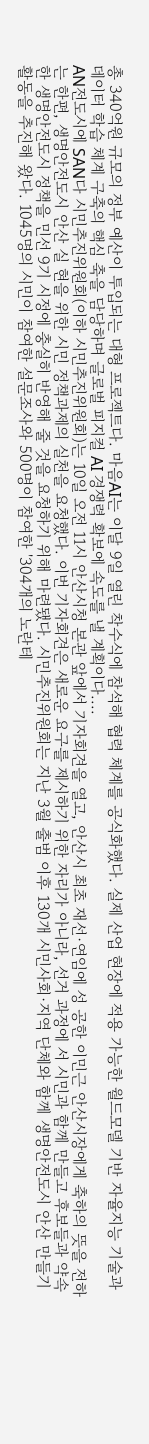총 340억원 규모의 정부 예산이 투입되는 대형 프로젝트다. 마음AI는 이달 9일 열린 착수식에 참석해 협력 체계를 공식화했다. 실제 산업 현장에 적용 가능한 월드모델 기반 자율지능 기술과 데이터 학습 체계 구축의 핵심 축을 담당하며 글로벌 피지컬 AI 경쟁력 확보에 속도를 낼 계획이다....
AN전도시에 SAN다 시민추진위원회(이하 시민추진위원회)는 10일 오전 11시 안산시청 본관 앞에서 기자회견을 열고, 안산시 최초 재선·연임에 성 공한 이민근 안산시장에게 축하의 뜻을 전하는 한편, 생명안전도시 안산 실 현을 위한 시민 정책과제의 실천을 요청했다. 이번 기자회견은 새로운 요구를 제시하기 위한 자리가 아니라, 선거 과정에 서 시민과 함께 만들고 후보들과 약속한 생명안전도시 정책을 민선 9기 시정에 충실히 반영해 줄 것을 요청하기 위해 마련됐다. 시민추진위원회는 지난 3월 출범 이후 130개 시민사회·지역 단체와 함께 생명안전도시 안산 만들기 활동을 추진해 왔다. 1045명의 시민이 참여한 설문조사와 500명이 참여한 '304개의 노란테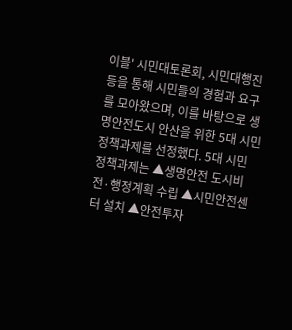이블' 시민대토론회, 시민대행진 등을 통해 시민들의 경험과 요구를 모아왔으며, 이를 바탕으로 생명안전도시 안산을 위한 5대 시민 정책과제를 선정했다. 5대 시민 정책과제는 ▲생명안전 도시비전·행정계획 수립 ▲시민안전센터 설치 ▲안전투자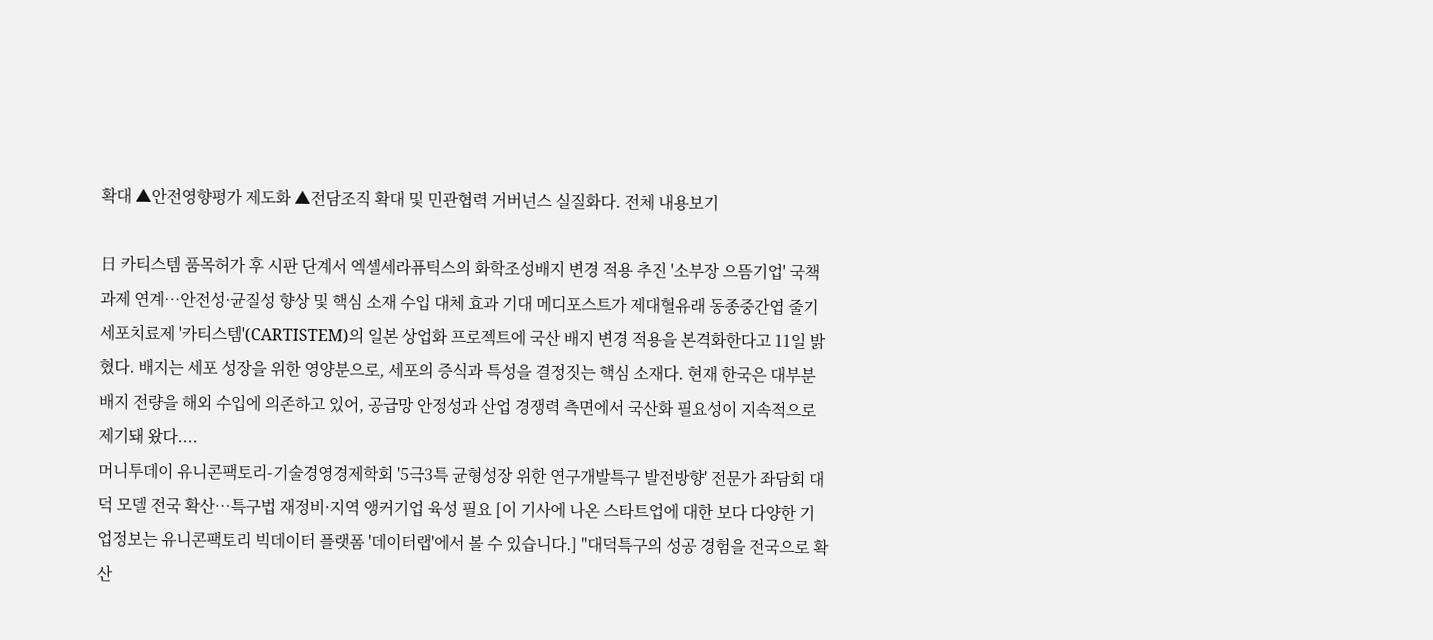확대 ▲안전영향평가 제도화 ▲전담조직 확대 및 민관협력 거버넌스 실질화다. 전체 내용보기

日 카티스템 품목허가 후 시판 단계서 엑셀세라퓨틱스의 화학조성배지 변경 적용 추진 '소부장 으뜸기업' 국책과제 연계…안전성·균질성 향상 및 핵심 소재 수입 대체 효과 기대 메디포스트가 제대혈유래 동종중간엽 줄기세포치료제 '카티스템'(CARTISTEM)의 일본 상업화 프로젝트에 국산 배지 변경 적용을 본격화한다고 11일 밝혔다. 배지는 세포 성장을 위한 영양분으로, 세포의 증식과 특성을 결정짓는 핵심 소재다. 현재 한국은 대부분 배지 전량을 해외 수입에 의존하고 있어, 공급망 안정성과 산업 경쟁력 측면에서 국산화 필요성이 지속적으로 제기돼 왔다....
머니투데이 유니콘팩토리-기술경영경제학회 '5극3특 균형성장 위한 연구개발특구 발전방향' 전문가 좌담회 대덕 모델 전국 확산…특구법 재정비·지역 앵커기업 육성 필요 [이 기사에 나온 스타트업에 대한 보다 다양한 기업정보는 유니콘팩토리 빅데이터 플랫폼 '데이터랩'에서 볼 수 있습니다.] "대덕특구의 성공 경험을 전국으로 확산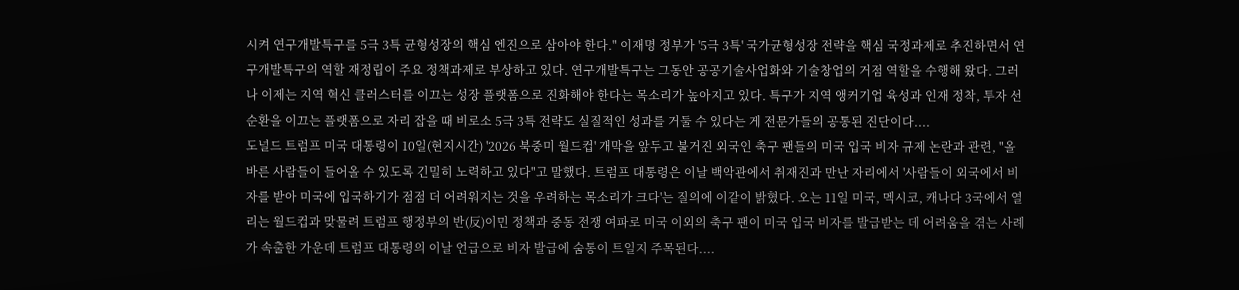시켜 연구개발특구를 5극 3특 균형성장의 핵심 엔진으로 삼아야 한다." 이재명 정부가 '5극 3특' 국가균형성장 전략을 핵심 국정과제로 추진하면서 연구개발특구의 역할 재정립이 주요 정책과제로 부상하고 있다. 연구개발특구는 그동안 공공기술사업화와 기술창업의 거점 역할을 수행해 왔다. 그러나 이제는 지역 혁신 클러스터를 이끄는 성장 플랫폼으로 진화해야 한다는 목소리가 높아지고 있다. 특구가 지역 앵커기업 육성과 인재 정착, 투자 선순환을 이끄는 플랫폼으로 자리 잡을 때 비로소 5극 3특 전략도 실질적인 성과를 거둘 수 있다는 게 전문가들의 공통된 진단이다....
도널드 트럼프 미국 대통령이 10일(현지시간) '2026 북중미 월드컵' 개막을 앞두고 불거진 외국인 축구 팬들의 미국 입국 비자 규제 논란과 관련, "올바른 사람들이 들어올 수 있도록 긴밀히 노력하고 있다"고 말했다. 트럼프 대통령은 이날 백악관에서 취재진과 만난 자리에서 '사람들이 외국에서 비자를 받아 미국에 입국하기가 점점 더 어려워지는 것을 우려하는 목소리가 크다'는 질의에 이같이 밝혔다. 오는 11일 미국, 멕시코, 캐나다 3국에서 열리는 월드컵과 맞물려 트럼프 행정부의 반(反)이민 정책과 중동 전쟁 여파로 미국 이외의 축구 팬이 미국 입국 비자를 발급받는 데 어려움을 겪는 사례가 속출한 가운데 트럼프 대통령의 이날 언급으로 비자 발급에 숨통이 트일지 주목된다....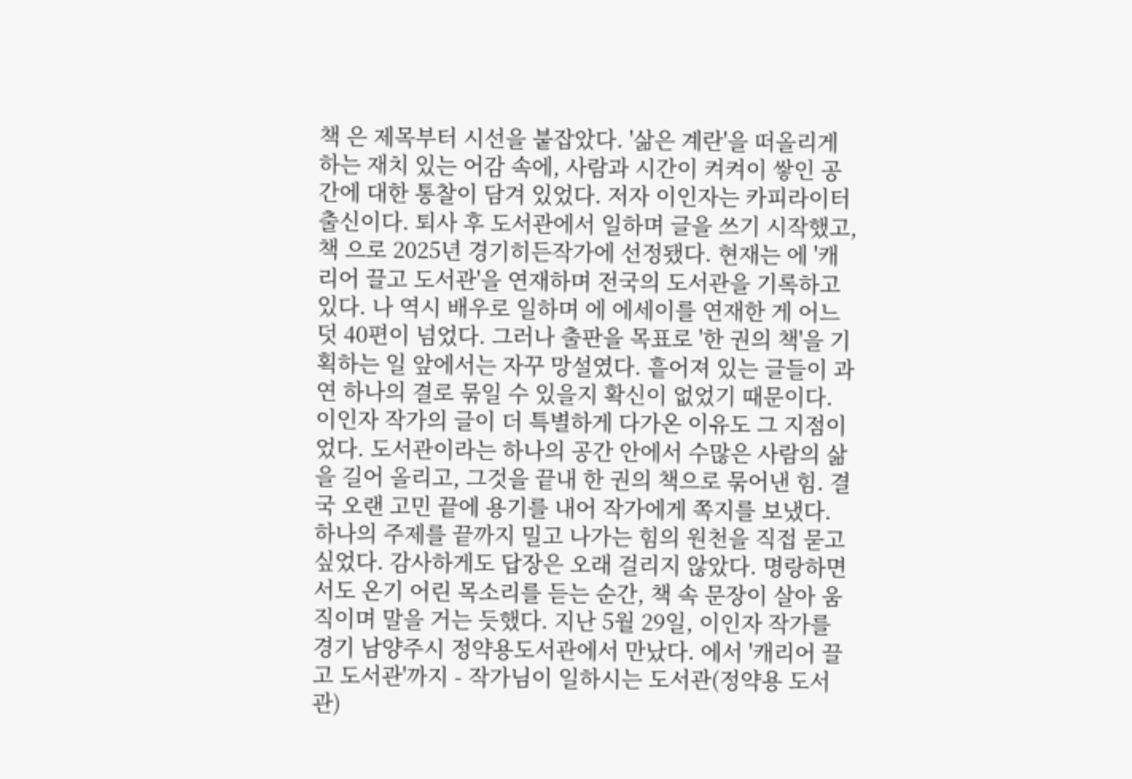책 은 제목부터 시선을 붙잡았다. '삶은 계란'을 떠올리게 하는 재치 있는 어감 속에, 사람과 시간이 켜켜이 쌓인 공간에 대한 통찰이 담겨 있었다. 저자 이인자는 카피라이터 출신이다. 퇴사 후 도서관에서 일하며 글을 쓰기 시작했고, 책 으로 2025년 경기히든작가에 선정됐다. 현재는 에 '캐리어 끌고 도서관'을 연재하며 전국의 도서관을 기록하고 있다. 나 역시 배우로 일하며 에 에세이를 연재한 게 어느덧 40편이 넘었다. 그러나 출판을 목표로 '한 권의 책'을 기획하는 일 앞에서는 자꾸 망설였다. 흩어져 있는 글들이 과연 하나의 결로 묶일 수 있을지 확신이 없었기 때문이다. 이인자 작가의 글이 더 특별하게 다가온 이유도 그 지점이었다. 도서관이라는 하나의 공간 안에서 수많은 사람의 삶을 길어 올리고, 그것을 끝내 한 권의 책으로 묶어낸 힘. 결국 오랜 고민 끝에 용기를 내어 작가에게 쪽지를 보냈다. 하나의 주제를 끝까지 밀고 나가는 힘의 원천을 직접 묻고 싶었다. 감사하게도 답장은 오래 걸리지 않았다. 명랑하면서도 온기 어린 목소리를 듣는 순간, 책 속 문장이 살아 움직이며 말을 거는 듯했다. 지난 5월 29일, 이인자 작가를 경기 남양주시 정약용도서관에서 만났다. 에서 '캐리어 끌고 도서관'까지 - 작가님이 일하시는 도서관(정약용 도서관)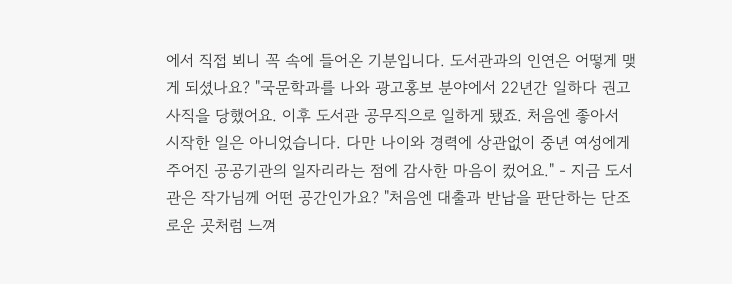에서 직접 뵈니 꼭 속에 들어온 기분입니다. 도서관과의 인연은 어떻게 맺게 되셨나요? "국문학과를 나와 광고홍보 분야에서 22년간 일하다 권고사직을 당했어요. 이후 도서관 공무직으로 일하게 됐죠. 처음엔 좋아서 시작한 일은 아니었습니다. 다만 나이와 경력에 상관없이 중년 여성에게 주어진 공공기관의 일자리라는 점에 감사한 마음이 컸어요." - 지금 도서관은 작가님께 어떤 공간인가요? "처음엔 대출과 반납을 판단하는 단조로운 곳처럼 느껴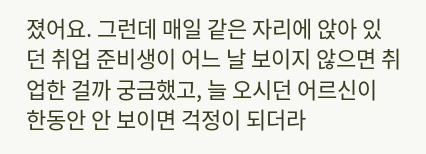졌어요. 그런데 매일 같은 자리에 앉아 있던 취업 준비생이 어느 날 보이지 않으면 취업한 걸까 궁금했고, 늘 오시던 어르신이 한동안 안 보이면 걱정이 되더라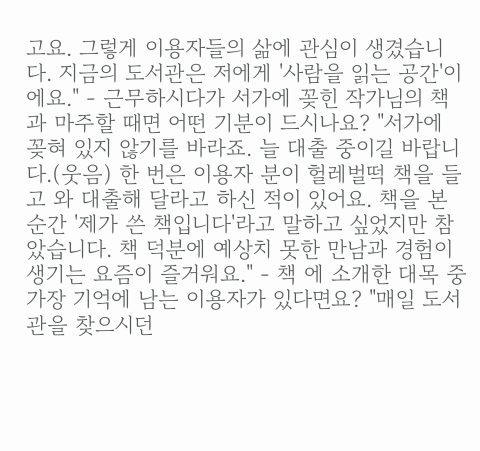고요. 그렇게 이용자들의 삶에 관심이 생겼습니다. 지금의 도서관은 저에게 '사람을 읽는 공간'이에요." - 근무하시다가 서가에 꽂힌 작가님의 책과 마주할 때면 어떤 기분이 드시나요? "서가에 꽂혀 있지 않기를 바라죠. 늘 대출 중이길 바랍니다.(웃음) 한 번은 이용자 분이 헐레벌떡 책을 들고 와 대출해 달라고 하신 적이 있어요. 책을 본 순간 '제가 쓴 책입니다'라고 말하고 싶었지만 참았습니다. 책 덕분에 예상치 못한 만남과 경험이 생기는 요즘이 즐거워요." - 책 에 소개한 대목 중 가장 기억에 남는 이용자가 있다면요? "매일 도서관을 찾으시던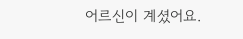어르신이 계셨어요.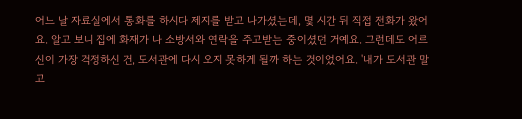어느 날 자료실에서 통화를 하시다 제지를 받고 나가셨는데, 몇 시간 뒤 직접 전화가 왔어요. 알고 보니 집에 화재가 나 소방서와 연락을 주고받는 중이셨던 거예요. 그런데도 어르신이 가장 걱정하신 건, 도서관에 다시 오지 못하게 될까 하는 것이었어요. '내가 도서관 말고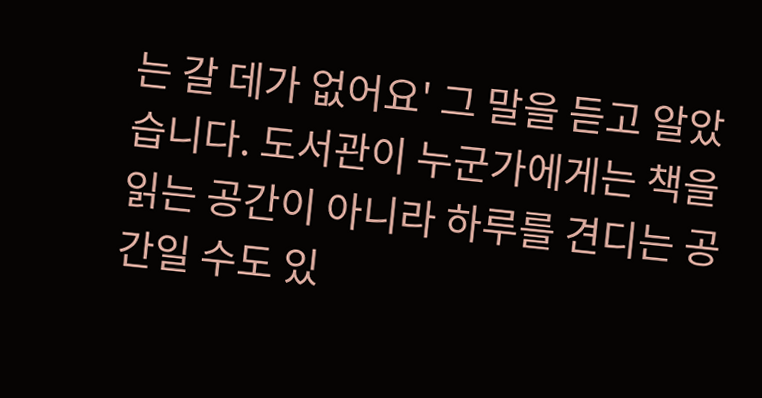는 갈 데가 없어요' 그 말을 듣고 알았습니다. 도서관이 누군가에게는 책을 읽는 공간이 아니라 하루를 견디는 공간일 수도 있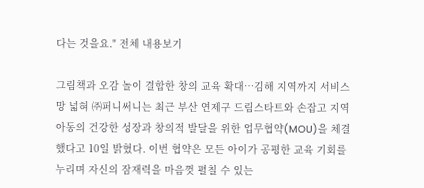다는 것을요." 전체 내용보기

그림책과 오감 놀이 결합한 창의 교육 확대…김해 지역까지 서비스망 넓혀 ㈜퍼니써니는 최근 부산 연제구 드림스타트와 손잡고 지역 아동의 건강한 성장과 창의적 발달을 위한 업무협약(MOU)을 체결했다고 10일 밝혔다. 이번 협약은 모든 아이가 공평한 교육 기회를 누리며 자신의 잠재력을 마음껏 펼칠 수 있는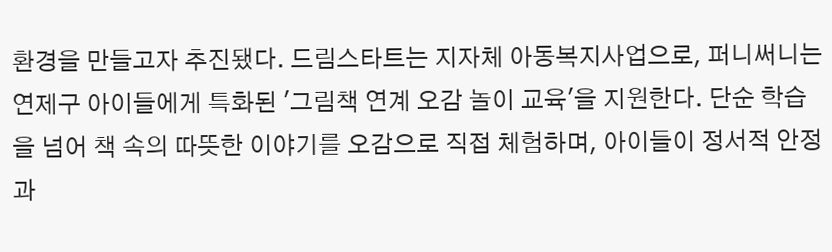환경을 만들고자 추진됐다. 드림스타트는 지자체 아동복지사업으로, 퍼니써니는 연제구 아이들에게 특화된 '그림책 연계 오감 놀이 교육'을 지원한다. 단순 학습을 넘어 책 속의 따뜻한 이야기를 오감으로 직접 체험하며, 아이들이 정서적 안정과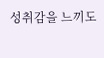성취감을 느끼도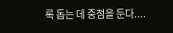록 돕는 데 중점을 둔다....